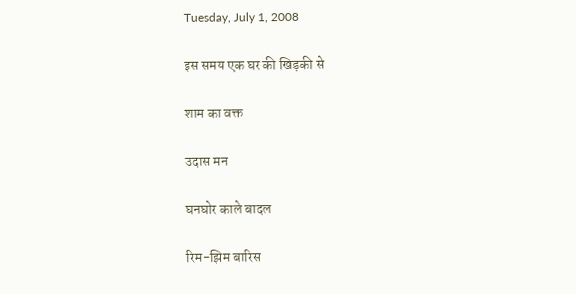Tuesday, July 1, 2008

इस समय एक घर की खिड़की से

शाम का वक्त

उदास मन

घनघोर काले बादल

रिम-झिम बारिस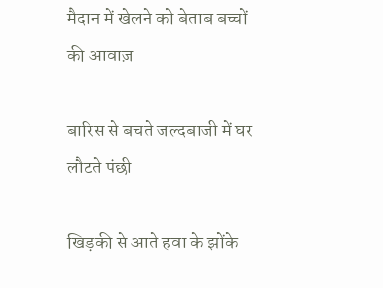मैदान में खेलने को बेताब बच्चों की आवाज़

बारिस से बचते जल्दबाजी में घर लौटते पंछी

खिड़की से आते हवा के झोंके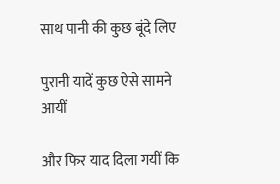साथ पानी की कुछ बूंदे लिए

पुरानी यादें कुछ ऐसे सामने आयीं

और फिर याद दिला गयीं कि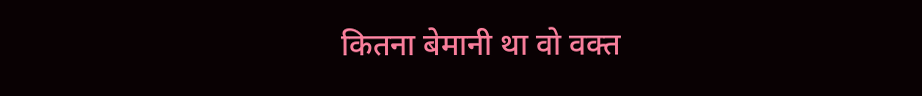कितना बेमानी था वो वक्त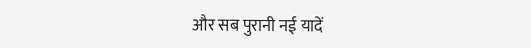और सब पुरानी नई यादें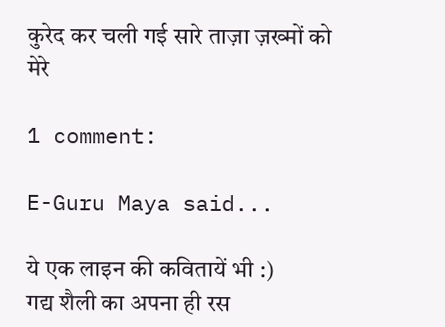कुरेद कर चली गई सारे ताज़ा ज़ख्मों को मेरे

1 comment:

E-Guru Maya said...

ये एक लाइन की कवितायें भी :)
गद्य शैली का अपना ही रस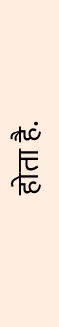होता है.